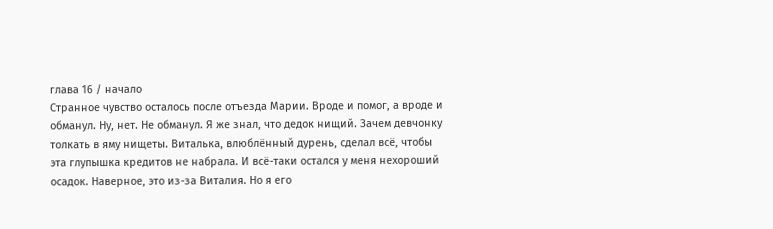глава 16 / начало
Странное чувство осталось после отъезда Марии. Вроде и помог, а вроде и обманул. Ну, нет. Не обманул. Я же знал, что дедок нищий. Зачем девчонку толкать в яму нищеты. Виталька, влюблённый дурень, сделал всё, чтобы эта глупышка кредитов не набрала. И всё-таки остался у меня нехороший осадок. Наверное, это из-за Виталия. Но я его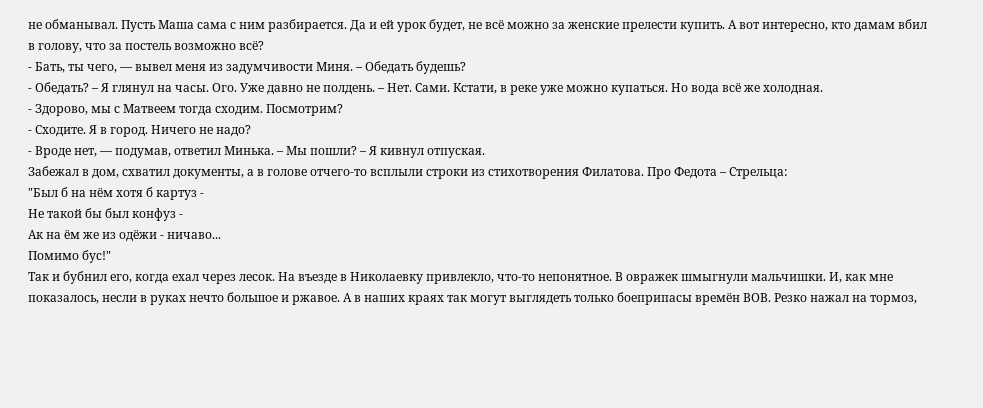не обманывал. Пусть Маша сама с ним разбирается. Да и ей урок будет, не всё можно за женские прелести купить. А вот интересно, кто дамам вбил в голову, что за постель возможно всё?
- Бать, ты чего, — вывел меня из задумчивости Миня. – Обедать будешь?
- Обедать? – Я глянул на часы. Ого. Уже давно не полдень. – Нет. Сами. Кстати, в реке уже можно купаться. Но вода всё же холодная.
- Здорово, мы с Матвеем тогда сходим. Посмотрим?
- Сходите. Я в город. Ничего не надо?
- Вроде нет, — подумав, ответил Минька. – Мы пошли? – Я кивнул отпуская.
Забежал в дом, схватил документы, а в голове отчего-то всплыли строки из стихотворения Филатова. Про Федота – Стрельца:
"Был б на нём хотя б картуз -
Не такой бы был конфуз -
Ак на ём же из одёжи - ничаво...
Помимо бус!"
Так и бубнил его, когда ехал через лесок. На въезде в Николаевку привлекло, что-то непонятное. В овражек шмыгнули мальчишки. И, как мне показалось, несли в руках нечто большое и ржавое. А в наших краях так могут выглядеть только боеприпасы времён ВОВ. Резко нажал на тормоз,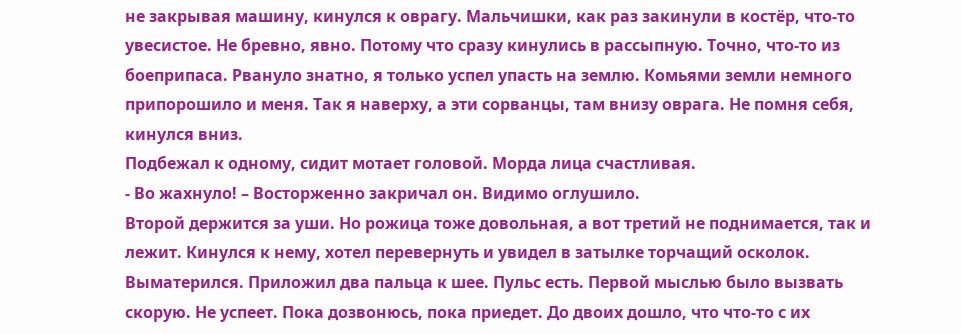не закрывая машину, кинулся к оврагу. Мальчишки, как раз закинули в костёр, что-то увесистое. Не бревно, явно. Потому что сразу кинулись в рассыпную. Точно, что-то из боеприпаса. Рвануло знатно, я только успел упасть на землю. Комьями земли немного припорошило и меня. Так я наверху, а эти сорванцы, там внизу оврага. Не помня себя, кинулся вниз.
Подбежал к одному, сидит мотает головой. Морда лица счастливая.
- Во жахнуло! – Восторженно закричал он. Видимо оглушило.
Второй держится за уши. Но рожица тоже довольная, а вот третий не поднимается, так и лежит. Кинулся к нему, хотел перевернуть и увидел в затылке торчащий осколок. Выматерился. Приложил два пальца к шее. Пульс есть. Первой мыслью было вызвать скорую. Не успеет. Пока дозвонюсь, пока приедет. До двоих дошло, что что-то с их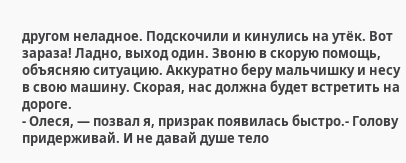другом неладное. Подскочили и кинулись на утёк. Вот зараза! Ладно, выход один. Звоню в скорую помощь, объясняю ситуацию. Аккуратно беру мальчишку и несу в свою машину. Скорая, нас должна будет встретить на дороге.
- Олеся, — позвал я, призрак появилась быстро.- Голову придерживай. И не давай душе тело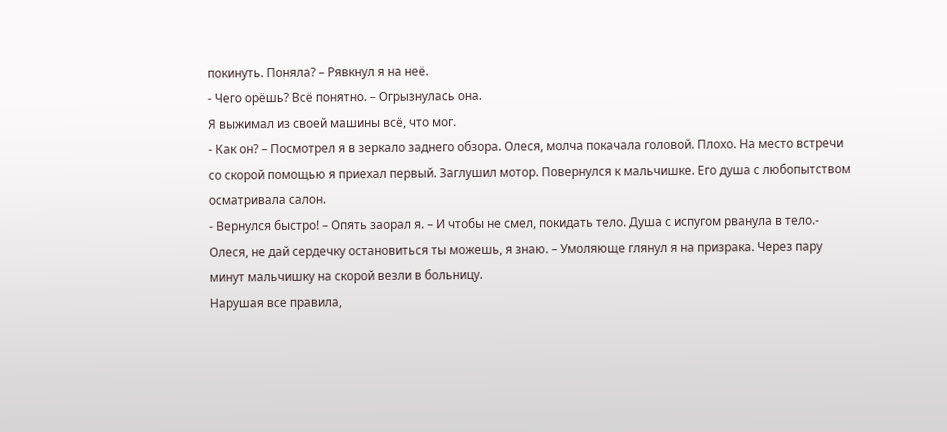покинуть. Поняла? – Рявкнул я на неё.
- Чего орёшь? Всё понятно. – Огрызнулась она.
Я выжимал из своей машины всё, что мог.
- Как он? – Посмотрел я в зеркало заднего обзора. Олеся, молча покачала головой. Плохо. На место встречи со скорой помощью я приехал первый. Заглушил мотор. Повернулся к мальчишке. Его душа с любопытством осматривала салон.
- Вернулся быстро! – Опять заорал я. – И чтобы не смел, покидать тело. Душа с испугом рванула в тело.- Олеся, не дай сердечку остановиться ты можешь, я знаю. – Умоляюще глянул я на призрака. Через пару минут мальчишку на скорой везли в больницу.
Нарушая все правила,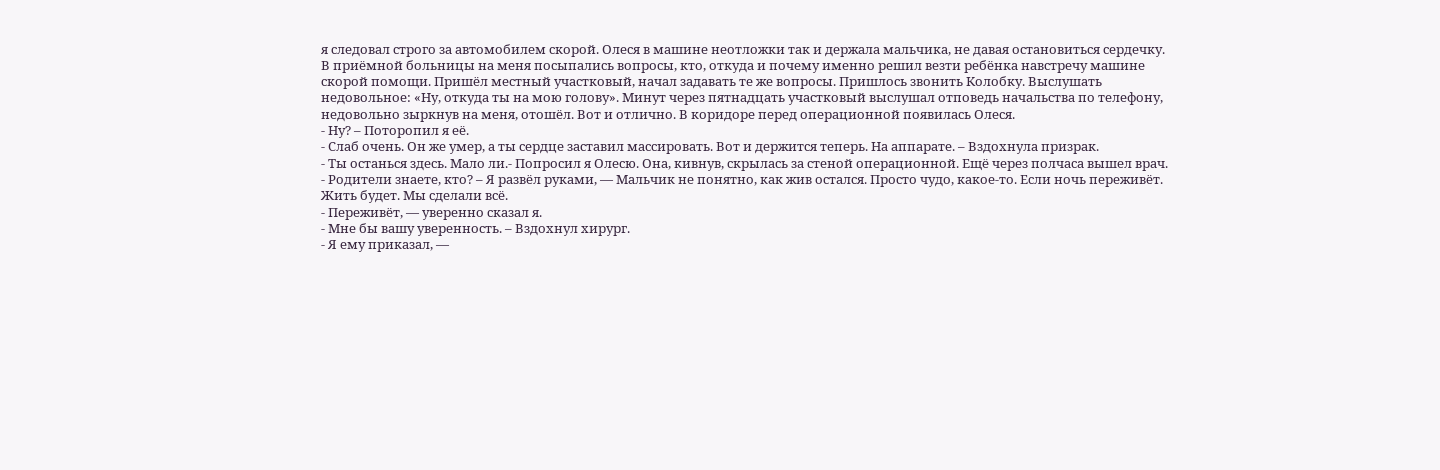я следовал строго за автомобилем скорой. Олеся в машине неотложки так и держала мальчика, не давая остановиться сердечку.
В приёмной больницы на меня посыпались вопросы, кто, откуда и почему именно решил везти ребёнка навстречу машине скорой помощи. Пришёл местный участковый, начал задавать те же вопросы. Пришлось звонить Колобку. Выслушать недовольное: «Ну, откуда ты на мою голову». Минут через пятнадцать участковый выслушал отповедь начальства по телефону, недовольно зыркнув на меня, отошёл. Вот и отлично. В коридоре перед операционной появилась Олеся.
- Ну? – Поторопил я её.
- Слаб очень. Он же умер, а ты сердце заставил массировать. Вот и держится теперь. На аппарате. – Вздохнула призрак.
- Ты останься здесь. Мало ли.- Попросил я Олесю. Она, кивнув, скрылась за стеной операционной. Ещё через полчаса вышел врач.
- Родители знаете, кто? – Я развёл руками, — Мальчик не понятно, как жив остался. Просто чудо, какое-то. Если ночь переживёт. Жить будет. Мы сделали всё.
- Переживёт, — уверенно сказал я.
- Мне бы вашу уверенность. – Вздохнул хирург.
- Я ему приказал, —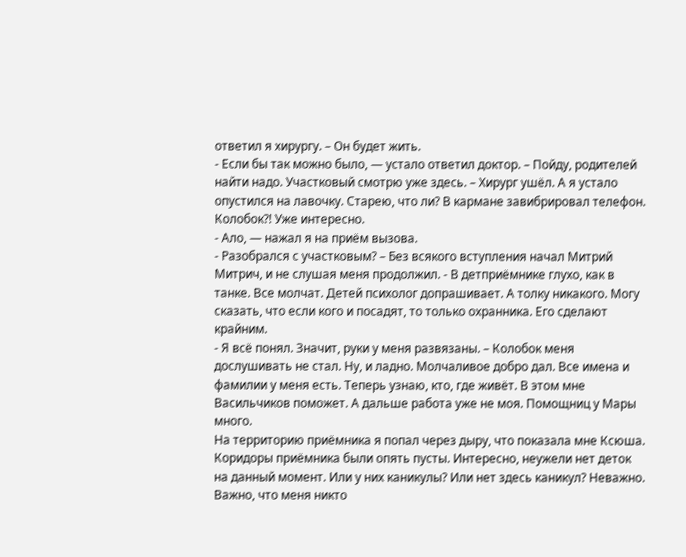ответил я хирургу. – Он будет жить.
- Если бы так можно было, — устало ответил доктор. – Пойду, родителей найти надо. Участковый смотрю уже здесь. – Хирург ушёл. А я устало опустился на лавочку. Старею, что ли? В кармане завибрировал телефон. Колобок?! Уже интересно.
- Ало, — нажал я на приём вызова.
- Разобрался с участковым? – Без всякого вступления начал Митрий Митрич, и не слушая меня продолжил. - В детприёмнике глухо, как в танке. Все молчат. Детей психолог допрашивает. А толку никакого. Могу сказать, что если кого и посадят, то только охранника. Его сделают крайним.
- Я всё понял. Значит, руки у меня развязаны. – Колобок меня дослушивать не стал. Ну, и ладно. Молчаливое добро дал. Все имена и фамилии у меня есть. Теперь узнаю, кто, где живёт. В этом мне Васильчиков поможет. А дальше работа уже не моя. Помощниц у Мары много.
На территорию приёмника я попал через дыру, что показала мне Ксюша. Коридоры приёмника были опять пусты. Интересно, неужели нет деток на данный момент. Или у них каникулы? Или нет здесь каникул? Неважно. Важно, что меня никто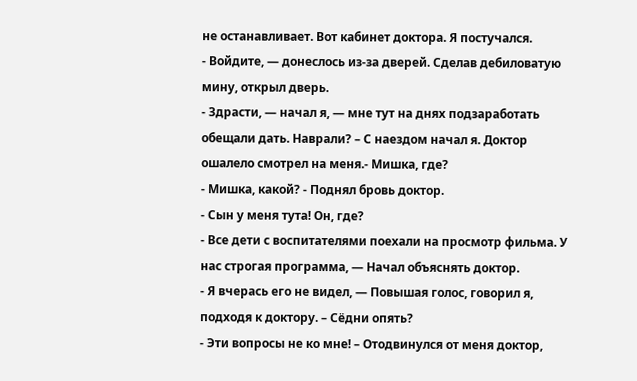не останавливает. Вот кабинет доктора. Я постучался.
- Войдите, — донеслось из-за дверей. Сделав дебиловатую мину, открыл дверь.
- Здрасти, — начал я, — мне тут на днях подзаработать обещали дать. Наврали? – С наездом начал я. Доктор ошалело смотрел на меня.- Мишка, где?
- Мишка, какой? - Поднял бровь доктор.
- Сын у меня тута! Он, где?
- Все дети с воспитателями поехали на просмотр фильма. У нас строгая программа, — Начал объяснять доктор.
- Я вчерась его не видел, — Повышая голос, говорил я, подходя к доктору. – Сёдни опять?
- Эти вопросы не ко мне! – Отодвинулся от меня доктор,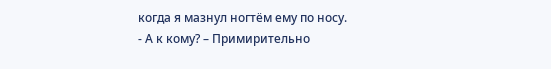когда я мазнул ногтём ему по носу.
- А к кому? – Примирительно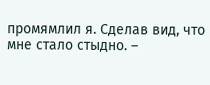промямлил я. Сделав вид, что мне стало стыдно. –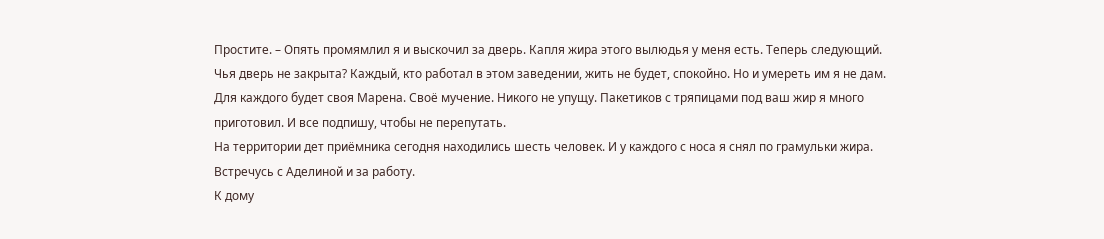Простите. – Опять промямлил я и выскочил за дверь. Капля жира этого вылюдья у меня есть. Теперь следующий. Чья дверь не закрыта? Каждый, кто работал в этом заведении, жить не будет, спокойно. Но и умереть им я не дам. Для каждого будет своя Марена. Своё мучение. Никого не упущу. Пакетиков с тряпицами под ваш жир я много приготовил. И все подпишу, чтобы не перепутать.
На территории дет приёмника сегодня находились шесть человек. И у каждого с носа я снял по грамульки жира. Встречусь с Аделиной и за работу.
К дому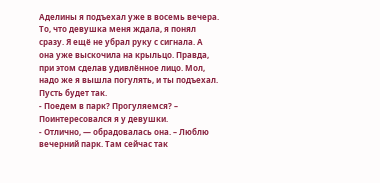Аделины я подъехал уже в восемь вечера. То, что девушка меня ждала, я понял сразу. Я ещё не убрал руку с сигнала. А она уже выскочила на крыльцо. Правда, при этом сделав удивлённое лицо. Мол, надо же я вышла погулять, и ты подъехал. Пусть будет так.
- Поедем в парк? Прогуляемся? – Поинтересовался я у девушки.
- Отлично, — обрадовалась она. – Люблю вечерний парк. Там сейчас так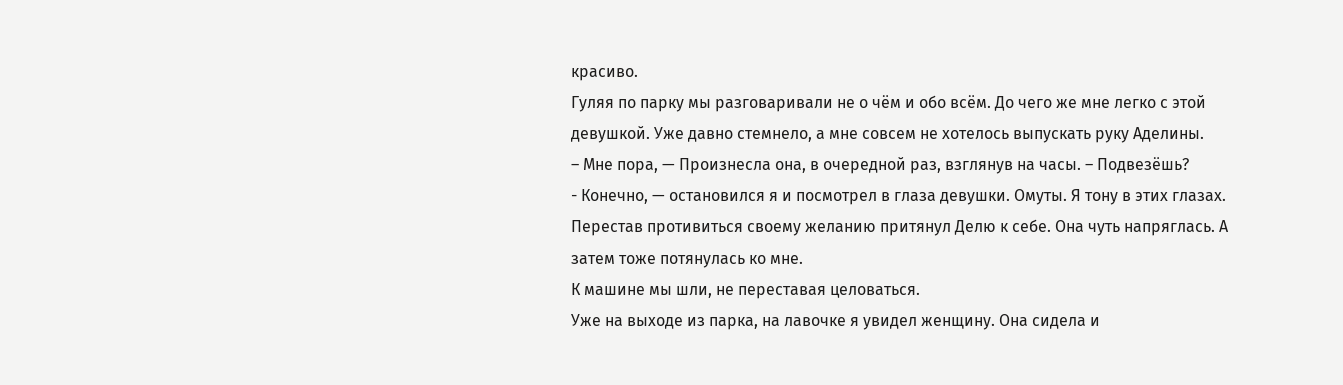красиво.
Гуляя по парку мы разговаривали не о чём и обо всём. До чего же мне легко с этой девушкой. Уже давно стемнело, а мне совсем не хотелось выпускать руку Аделины.
– Мне пора, — Произнесла она, в очередной раз, взглянув на часы. – Подвезёшь?
- Конечно, — остановился я и посмотрел в глаза девушки. Омуты. Я тону в этих глазах. Перестав противиться своему желанию притянул Делю к себе. Она чуть напряглась. А затем тоже потянулась ко мне.
К машине мы шли, не переставая целоваться.
Уже на выходе из парка, на лавочке я увидел женщину. Она сидела и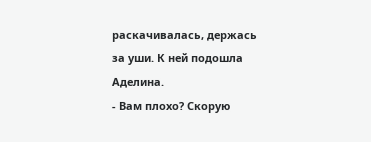раскачивалась, держась за уши. К ней подошла Аделина.
- Вам плохо? Скорую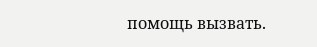помощь вызвать.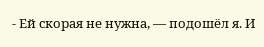- Ей скорая не нужна, — подошёл я. И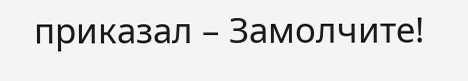приказал – Замолчите!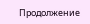Продолжение